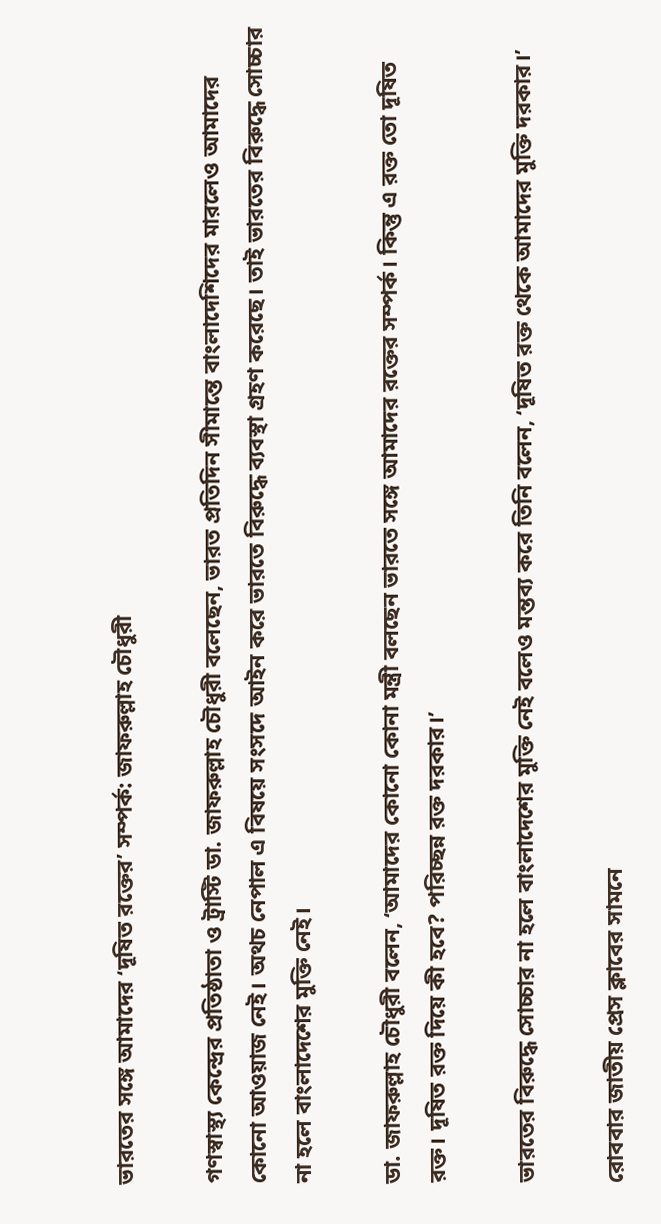ভারতের সঙ্গে আমাদের ‘দূষিত রক্তের’ সম্পর্ক: জাফরুল্লাহ চৌধুরী

গণস্বাস্থ্য কেন্দ্রের প্রতিষ্ঠাতা ও ট্রাস্টি ডা. জাফরুল্লাহ চৌধুরী বলেছেন, ভারত প্রতিদিন সীমান্তে বাংলাদেশিদের মারলেও আমাদের কোনো আওয়াজ নেই। অথচ নেপাল এ বিষয়ে সংসদে আইন করে ভারতে বিরুদ্ধে ব্যবস্থা গ্রহণ করেছে। তাই ভারতের বিরুদ্ধে সোচ্চার না হলে বাংলাদেশের মুক্তি নেই।

ডা. জাফরুল্লাহ চৌধুরী বলেন, ‘আমাদের কোনো কোনা মন্ত্রী বলছেন ভারতে সঙ্গে আমাদের রক্তের সম্পর্ক। কিন্তু এ রক্ত তো দূষিত রক্ত। দূষিত রক্ত দিয়ে কী হবে? পরিচ্ছন্ন রক্ত দরকার।’

ভারতের বিরুদ্ধে সোচ্চার না হলে বাংলাদেশের মুক্তি নেই বলেও মন্তব্য করে তিনি বলেন, ‘দূষিত রক্ত থেকে আমাদের মুক্তি দরকার।’

রোববার জাতীয় প্রেস ক্লাবের সামনে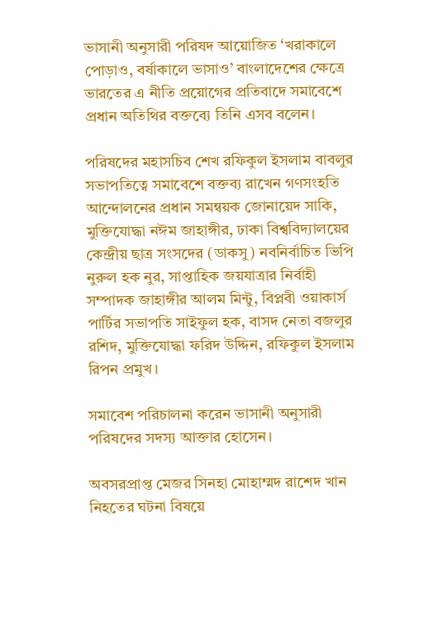ভাসানী অনুসারী পরিষদ আয়োজিত ‘খরাকালে পোড়াও, বর্ষাকালে ভাসাও’ বাংলাদেশের ক্ষেত্রে ভারতের এ নীতি প্রয়োগের প্রতিবাদে সমাবেশে প্রধান অতিথির বক্তব্যে তিনি এসব বলেন।

পরিষদের মহাসচিব শেখ রফিকুল ইসলাম বাবলুর সভাপতিত্বে সমাবেশে বক্তব্য রাখেন গণসংহতি আন্দোলনের প্রধান সমন্বয়ক জোনায়েদ সাকি, মুক্তিযোদ্ধা নঈম জাহাঙ্গীর, ঢাকা বিশ্ববিদ্যালয়ের কেন্দ্রীয় ছাত্র সংসদের (ডাকসু) নবনির্বাচিত ভিপি নুরুল হক নুর, সাপ্তাহিক জয়যাত্রার নির্বাহী সম্পাদক জাহাঙ্গীর আলম মিন্টু, বিপ্লবী ওয়াকার্স পার্টির সভাপতি সাইফুল হক, বাসদ নেতা বজলুর রশিদ, মুক্তিযোদ্ধা ফরিদ উদ্দিন, রফিকুল ইসলাম রিপন প্রমুখ।

সমাবেশ পরিচালনা করেন ভাসানী অনুসারী পরিষদের সদস্য আক্তার হোসেন।

অবসরপ্রাপ্ত মেজর সিনহা মোহাম্মদ রাশেদ খান নিহতের ঘটনা বিষয়ে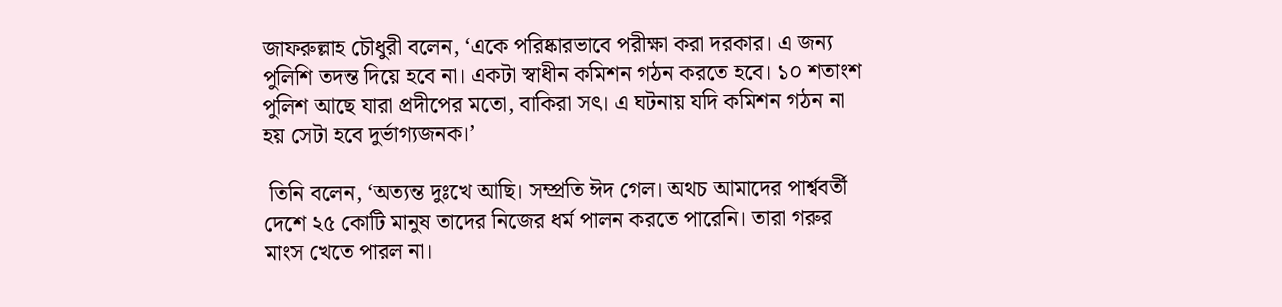জাফরুল্লাহ চৌধুরী বলেন, ‘একে পরিষ্কারভাবে পরীক্ষা করা দরকার। এ জন্য পুলিশি তদন্ত দিয়ে হবে না। একটা স্বাধীন কমিশন গঠন করতে হবে। ১০ শতাংশ পুলিশ আছে যারা প্রদীপের মতো, বাকিরা সৎ। এ ঘটনায় যদি কমিশন গঠন না হয় সেটা হবে দুর্ভাগ্যজনক।’

 তিনি বলেন, ‘অত্যন্ত দুঃখে আছি। সম্প্রতি ঈদ গেল। অথচ আমাদের পার্শ্ববর্তী দেশে ২৫ কোটি মানুষ তাদের নিজের ধর্ম পালন করতে পারেনি। তারা গরুর মাংস খেতে পারল না।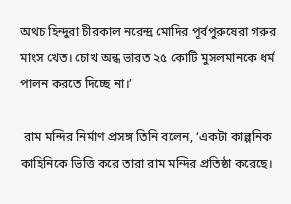অথচ হিন্দুরা চীরকাল নরেন্দ্র মোদির পূর্বপুরুষেরা গরুর মাংস খেত। চোখ অন্ধ ভারত ২৫ কোটি মুসলমানকে ধর্ম পালন করতে দিচ্ছে না।’

 রাম মন্দির নির্মাণ প্রসঙ্গ তিনি বলেন, ‘একটা কাল্পনিক কাহিনিকে ভিত্তি করে তারা রাম মন্দির প্রতিষ্ঠা করেছে।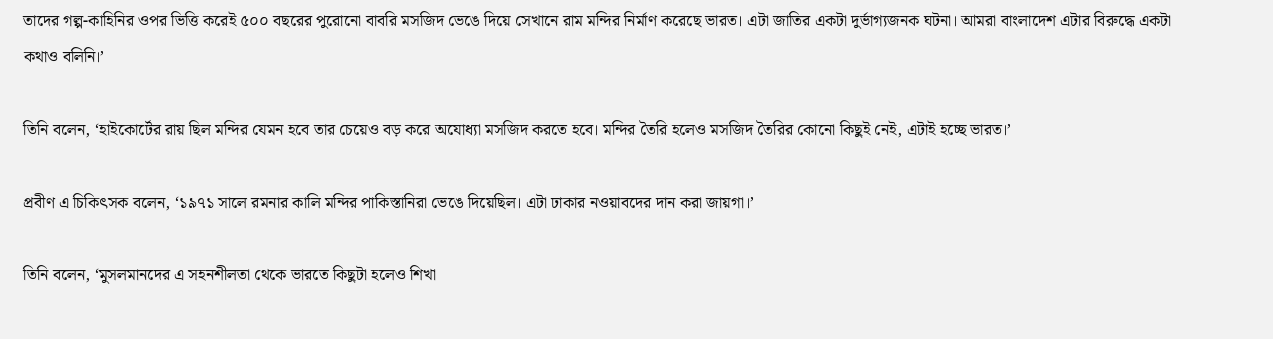তাদের গল্প-কাহিনির ওপর ভিত্তি করেই ৫০০ বছরের পুরোনো বাবরি মসজিদ ভেঙে দিয়ে সেখানে রাম মন্দির নির্মাণ করেছে ভারত। এটা জাতির একটা দুর্ভাগ্যজনক ঘটনা। আমরা বাংলাদেশ এটার বিরুদ্ধে একটা কথাও বলিনি।’

তিনি বলেন, ‘হাইকোর্টের রায় ছিল মন্দির যেমন হবে তার চেয়েও বড় করে অযোধ্যা মসজিদ করতে হবে। মন্দির তৈরি হলেও মসজিদ তৈরির কোনো কিছুই নেই, এটাই হচ্ছে ভারত।’

প্রবীণ এ চিকিৎসক বলেন, ‘১৯৭১ সালে রমনার কালি মন্দির পাকিস্তানিরা ভেঙে দিয়েছিল। এটা ঢাকার নওয়াবদের দান করা জায়গা।’

তিনি বলেন, ‘মুসলমানদের এ সহনশীলতা থেকে ভারতে কিছুটা হলেও শিখা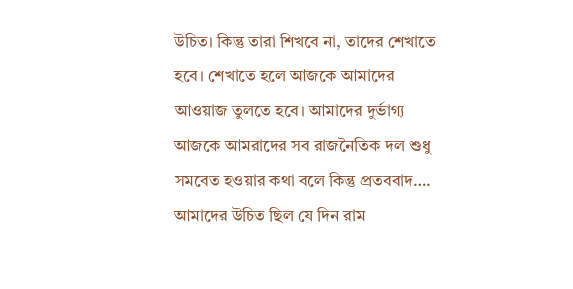উচিত। কিন্তু তারা শিখবে না, তাদের শেখাতে হবে। শেখাতে হলে আজকে আমাদের আওয়াজ তুলতে হবে। আমাদের দুর্ভাগ্য আজকে আমরাদের সব রাজনৈতিক দল শুধু সমবেত হওয়ার কথা বলে কিন্তু প্রতববাদ…. আমাদের উচিত ছিল যে দিন রাম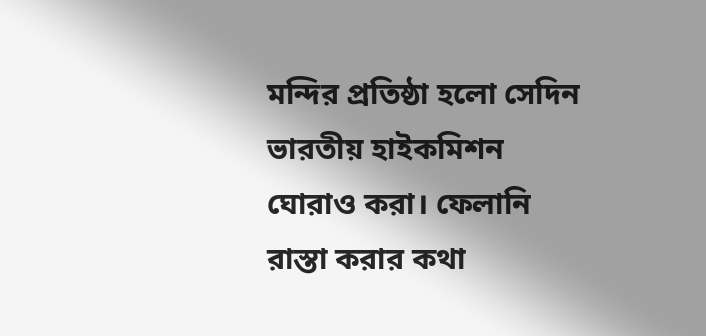মন্দির প্রতিষ্ঠা হলো সেদিন ভারতীয় হাইকমিশন ঘোরাও করা। ফেলানি রাস্তা করার কথা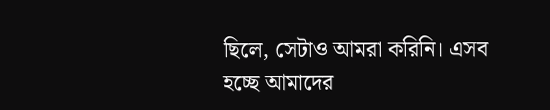ছিলে, সেটাও আমরা করিনি। এসব হচ্ছে আমাদের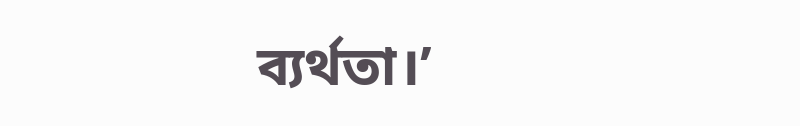ব্যর্থতা।’